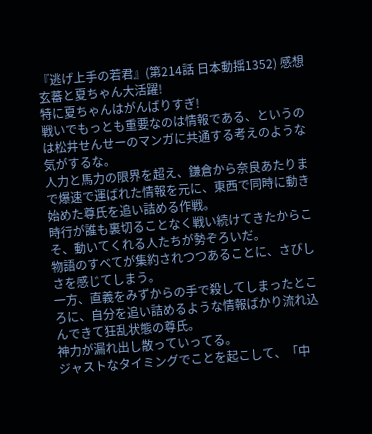『逃げ上手の若君』(第214話 日本動揺1352) 感想
玄蕃と夏ちゃん大活躍!
特に夏ちゃんはがんばりすぎ!
戦いでもっとも重要なのは情報である、というのは松井せんせーのマンガに共通する考えのような気がするな。
人力と馬力の限界を超え、鎌倉から奈良あたりまで爆速で運ばれた情報を元に、東西で同時に動き始めた尊氏を追い詰める作戦。
時行が誰も裏切ることなく戦い続けてきたからこそ、動いてくれる人たちが勢ぞろいだ。
物語のすべてが集約されつつあることに、さびしさを感じてしまう。
一方、直義をみずからの手で殺してしまったところに、自分を追い詰めるような情報ばかり流れ込んできて狂乱状態の尊氏。
神力が漏れ出し散っていってる。
ジャストなタイミングでことを起こして、「中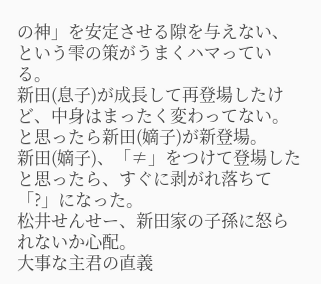の神」を安定させる隙を与えない、という雫の策がうまくハマっている。
新田(息子)が成長して再登場したけど、中身はまったく変わってない。
と思ったら新田(嫡子)が新登場。
新田(嫡子)、「≠」をつけて登場したと思ったら、すぐに剥がれ落ちて「?」になった。
松井せんせー、新田家の子孫に怒られないか心配。
大事な主君の直義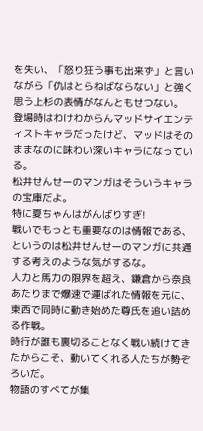を失い、「怒り狂う事も出来ず」と言いながら「仇はとらねばならない」と強く思う上杉の表情がなんともせつない。
登場時はわけわからんマッドサイエンティストキャラだったけど、マッドはそのままなのに味わい深いキャラになっている。
松井せんせーのマンガはそういうキャラの宝庫だよ。
特に夏ちゃんはがんばりすぎ!
戦いでもっとも重要なのは情報である、というのは松井せんせーのマンガに共通する考えのような気がするな。
人力と馬力の限界を超え、鎌倉から奈良あたりまで爆速で運ばれた情報を元に、東西で同時に動き始めた尊氏を追い詰める作戦。
時行が誰も裏切ることなく戦い続けてきたからこそ、動いてくれる人たちが勢ぞろいだ。
物語のすべてが集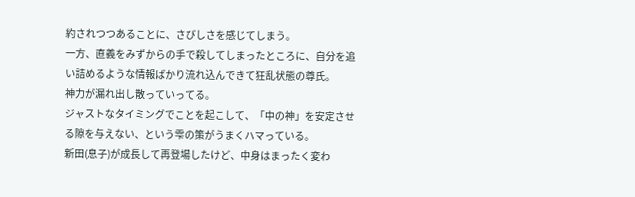約されつつあることに、さびしさを感じてしまう。
一方、直義をみずからの手で殺してしまったところに、自分を追い詰めるような情報ばかり流れ込んできて狂乱状態の尊氏。
神力が漏れ出し散っていってる。
ジャストなタイミングでことを起こして、「中の神」を安定させる隙を与えない、という雫の策がうまくハマっている。
新田(息子)が成長して再登場したけど、中身はまったく変わ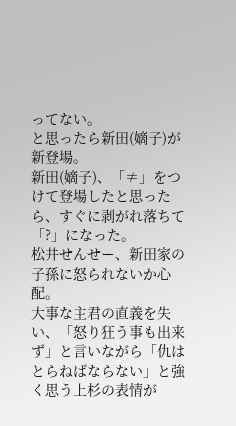ってない。
と思ったら新田(嫡子)が新登場。
新田(嫡子)、「≠」をつけて登場したと思ったら、すぐに剥がれ落ちて「?」になった。
松井せんせー、新田家の子孫に怒られないか心配。
大事な主君の直義を失い、「怒り狂う事も出来ず」と言いながら「仇はとらねばならない」と強く思う上杉の表情が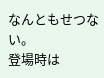なんともせつない。
登場時は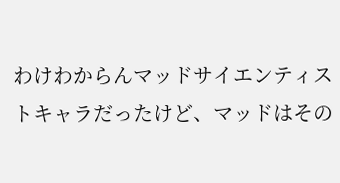わけわからんマッドサイエンティストキャラだったけど、マッドはその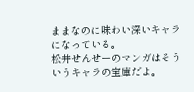ままなのに味わい深いキャラになっている。
松井せんせーのマンガはそういうキャラの宝庫だよ。